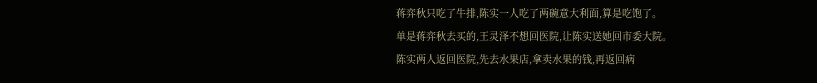蒋弈秋只吃了牛排,陈实一人吃了两碗意大利面,算是吃饱了。
单是蒋弈秋去买的,王灵泽不想回医院,让陈实送她回市委大院。
陈实两人返回医院,先去水果店,拿卖水果的钱,再返回病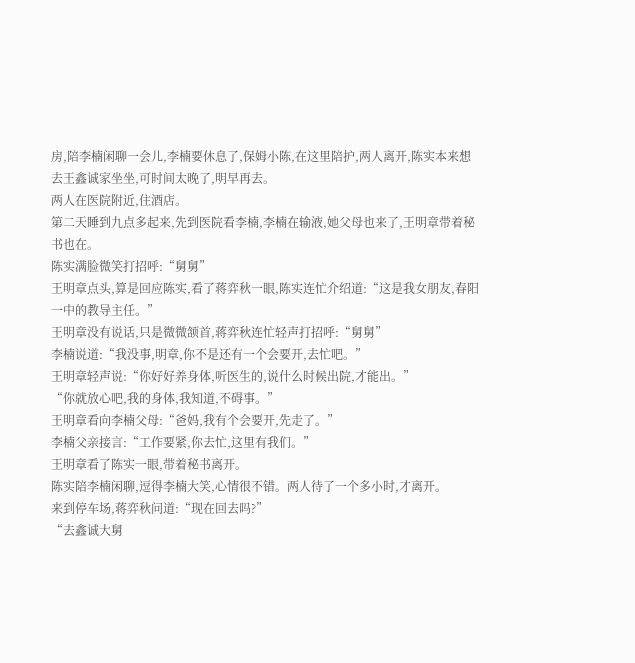房,陪李楠闲聊一会儿,李楠要休息了,保姆小陈,在这里陪护,两人离开,陈实本来想去王鑫诚家坐坐,可时间太晚了,明早再去。
两人在医院附近,住酒店。
第二天睡到九点多起来,先到医院看李楠,李楠在输液,她父母也来了,王明章带着秘书也在。
陈实满脸微笑打招呼:“舅舅”
王明章点头,算是回应陈实,看了蒋弈秋一眼,陈实连忙介绍道:“这是我女朋友,春阳一中的教导主任。”
王明章没有说话,只是微微颔首,蒋弈秋连忙轻声打招呼:“舅舅”
李楠说道:“我没事,明章,你不是还有一个会要开,去忙吧。”
王明章轻声说:“你好好养身体,听医生的,说什么时候出院,才能出。”
“你就放心吧,我的身体,我知道,不碍事。”
王明章看向李楠父母:“爸妈,我有个会要开,先走了。”
李楠父亲接言:“工作要紧,你去忙,这里有我们。”
王明章看了陈实一眼,带着秘书离开。
陈实陪李楠闲聊,逗得李楠大笑,心情很不错。两人待了一个多小时,才离开。
来到停车场,蒋弈秋问道:“现在回去吗?”
“去鑫诚大舅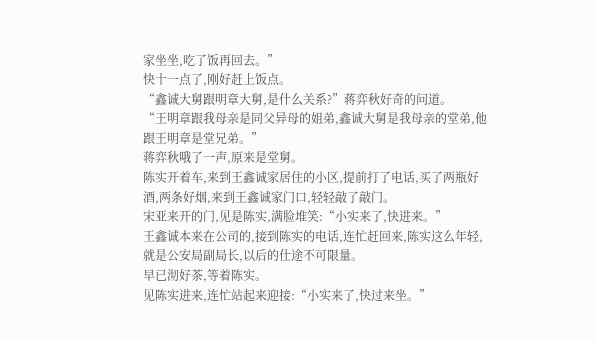家坐坐,吃了饭再回去。”
快十一点了,刚好赶上饭点。
“鑫诚大舅跟明章大舅,是什么关系?”蒋弈秋好奇的问道。
“王明章跟我母亲是同父异母的姐弟,鑫诚大舅是我母亲的堂弟,他跟王明章是堂兄弟。”
蒋弈秋哦了一声,原来是堂舅。
陈实开着车,来到王鑫诚家居住的小区,提前打了电话,买了两瓶好酒,两条好烟,来到王鑫诚家门口,轻轻敲了敲门。
宋亚来开的门,见是陈实,满脸堆笑:“小实来了,快进来。”
王鑫诚本来在公司的,接到陈实的电话,连忙赶回来,陈实这么年轻,就是公安局副局长,以后的仕途不可限量。
早已沏好茶,等着陈实。
见陈实进来,连忙站起来迎接:“小实来了,快过来坐。”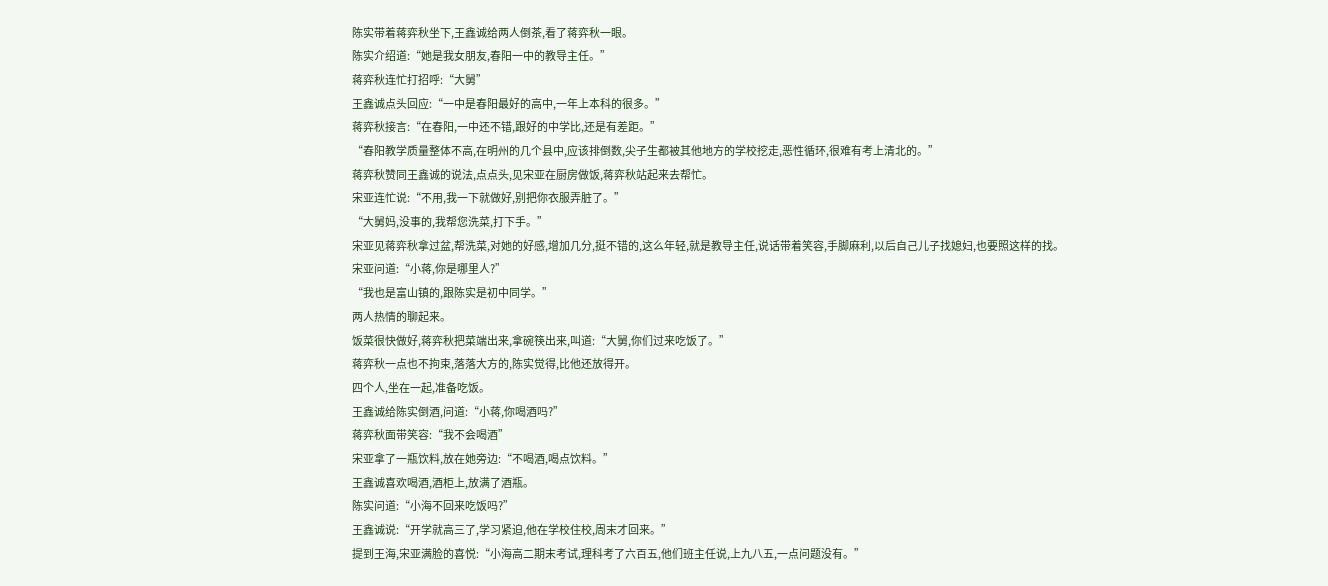陈实带着蒋弈秋坐下,王鑫诚给两人倒茶,看了蒋弈秋一眼。
陈实介绍道:“她是我女朋友,春阳一中的教导主任。”
蒋弈秋连忙打招呼:“大舅”
王鑫诚点头回应:“一中是春阳最好的高中,一年上本科的很多。”
蒋弈秋接言:“在春阳,一中还不错,跟好的中学比,还是有差距。”
“春阳教学质量整体不高,在明州的几个县中,应该排倒数,尖子生都被其他地方的学校挖走,恶性循环,很难有考上清北的。”
蒋弈秋赞同王鑫诚的说法,点点头,见宋亚在厨房做饭,蒋弈秋站起来去帮忙。
宋亚连忙说:“不用,我一下就做好,别把你衣服弄脏了。”
“大舅妈,没事的,我帮您洗菜,打下手。”
宋亚见蒋弈秋拿过盆,帮洗菜,对她的好感,增加几分,挺不错的,这么年轻,就是教导主任,说话带着笑容,手脚麻利,以后自己儿子找媳妇,也要照这样的找。
宋亚问道:“小蒋,你是哪里人?”
“我也是富山镇的,跟陈实是初中同学。”
两人热情的聊起来。
饭菜很快做好,蒋弈秋把菜端出来,拿碗筷出来,叫道:“大舅,你们过来吃饭了。”
蒋弈秋一点也不拘束,落落大方的,陈实觉得,比他还放得开。
四个人,坐在一起,准备吃饭。
王鑫诚给陈实倒酒,问道:“小蒋,你喝酒吗?”
蒋弈秋面带笑容:“我不会喝酒”
宋亚拿了一瓶饮料,放在她旁边:“不喝酒,喝点饮料。”
王鑫诚喜欢喝酒,酒柜上,放满了酒瓶。
陈实问道:“小海不回来吃饭吗?”
王鑫诚说:“开学就高三了,学习紧迫,他在学校住校,周末才回来。”
提到王海,宋亚满脸的喜悦:“小海高二期末考试,理科考了六百五,他们班主任说,上九八五,一点问题没有。”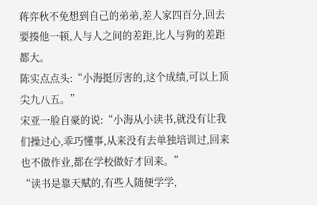蒋弈秋不免想到自己的弟弟,差人家四百分,回去要揍他一顿,人与人之间的差距,比人与狗的差距都大。
陈实点点头:“小海挺厉害的,这个成绩,可以上顶尖九八五。”
宋亚一脸自豪的说:“小海从小读书,就没有让我们操过心,乖巧懂事,从来没有去单独培训过,回来也不做作业,都在学校做好才回来。”
“读书是靠天赋的,有些人随便学学,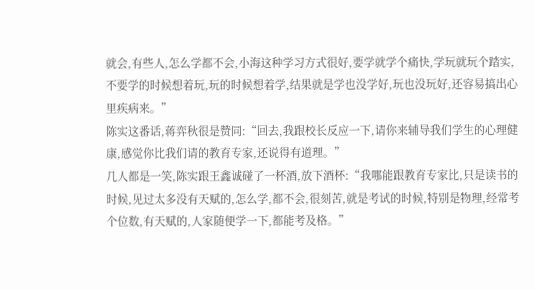就会,有些人,怎么学都不会,小海这种学习方式很好,要学就学个痛快,学玩就玩个踏实,不要学的时候想着玩,玩的时候想着学,结果就是学也没学好,玩也没玩好,还容易搞出心里疾病来。”
陈实这番话,蒋弈秋很是赞同:“回去,我跟校长反应一下,请你来辅导我们学生的心理健康,感觉你比我们请的教育专家,还说得有道理。”
几人都是一笑,陈实跟王鑫诚碰了一杯酒,放下酒杯:“我哪能跟教育专家比,只是读书的时候,见过太多没有天赋的,怎么学,都不会,很刻苦,就是考试的时候,特别是物理,经常考个位数,有天赋的,人家随便学一下,都能考及格。”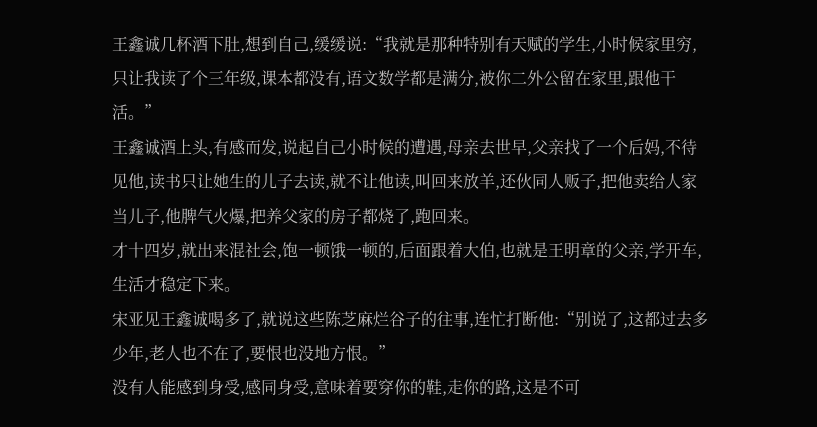王鑫诚几杯酒下肚,想到自己,缓缓说:“我就是那种特别有天赋的学生,小时候家里穷,只让我读了个三年级,课本都没有,语文数学都是满分,被你二外公留在家里,跟他干活。”
王鑫诚酒上头,有感而发,说起自己小时候的遭遇,母亲去世早,父亲找了一个后妈,不待见他,读书只让她生的儿子去读,就不让他读,叫回来放羊,还伙同人贩子,把他卖给人家当儿子,他脾气火爆,把养父家的房子都烧了,跑回来。
才十四岁,就出来混社会,饱一顿饿一顿的,后面跟着大伯,也就是王明章的父亲,学开车,生活才稳定下来。
宋亚见王鑫诚喝多了,就说这些陈芝麻烂谷子的往事,连忙打断他:“别说了,这都过去多少年,老人也不在了,要恨也没地方恨。”
没有人能感到身受,感同身受,意味着要穿你的鞋,走你的路,这是不可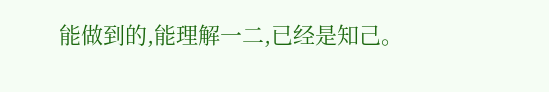能做到的,能理解一二,已经是知己。